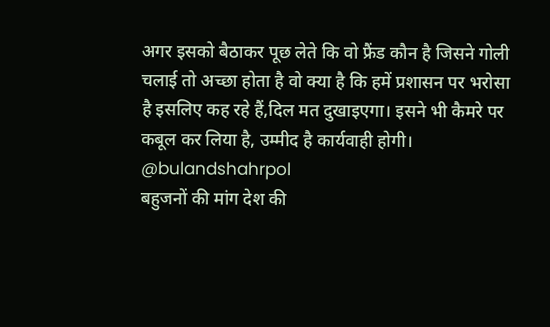अगर इसको बैठाकर पूछ लेते कि वो फ्रैंड कौन है जिसने गोली चलाई तो अच्छा होता है वो क्या है कि हमें प्रशासन पर भरोसा है इसलिए कह रहे हैं,दिल मत दुखाइएगा। इसने भी कैमरे पर कबूल कर लिया है, उम्मीद है कार्यवाही होगी।
@bulandshahrpol
बहुजनों की मांग देश की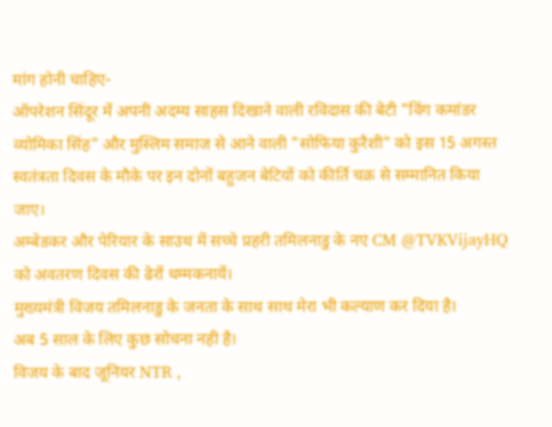मांग होनी चाहिए-
ऑपरेशन सिंदूर में अपनी अदम्य साहस दिखाने वाली रविदास की बेटी "विंग कमांडर व्योमिका सिंह" और मुस्लिम समाज से आने वाली "सोफिया कुरैशी" को इस 15 अगस्त स्वतंत्रता दिवस के मौके पर इन दोनों बहुजन बेटियों को कीर्ति चक्र से सम्मानित किया जाए।
अम्बेडकर और पेरियार के साउथ में सच्चे प्रहरी तमिलनाडु के नए CM @TVKVijayHQ को अवतरण दिवस की ढेरों धम्मकनायें।
मुख्यमंत्री विजय तमिलनाडु के जनता के साथ साथ मेरा भी कल्याण कर दिया है।
अब 5 साल के लिए कुछ सोचना नही है।
विजय के बाद जूनियर NTR ,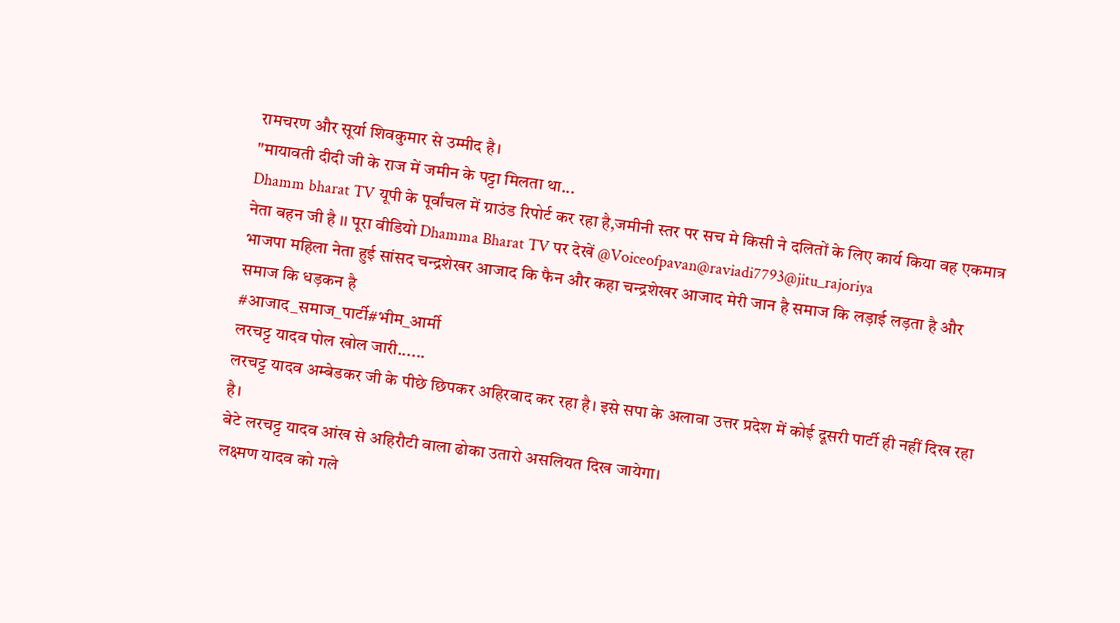रामचरण और सूर्या शिवकुमार से उम्मीद है।
"मायावती दीदी जी के राज में जमीन के पट्टा मिलता था...
Dhamm bharat TV यूपी के पूर्वांचल में ग्राउंड रिपोर्ट कर रहा है,जमीनी स्तर पर सच मे किसी ने दलितों के लिए कार्य किया वह एकमात्र नेता बहन जी है ।। पूरा वीडियो Dhamma Bharat TV पर देखें @Voiceofpavan@raviadi7793@jitu_rajoriya
भाजपा महिला नेता हुई सांसद चन्द्रशेखर आजाद कि फैन और कहा चन्द्रशेखर आजाद मेरी जान है समाज कि लड़ाई लड़ता है और समाज कि धड़कन है
#आजाद_समाज_पार्टी#भीम_आर्मी
लरचट्ट यादव पोल खोल जारी......
लरचट्ट यादव अम्बेडकर जी के पीछे छिपकर अहिरवाद कर रहा है। इसे सपा के अलावा उत्तर प्रदेश में कोई दूसरी पार्टी ही नहीं दिख रहा है।
बेटे लरचट्ट यादव आंख से अहिरौटी वाला ढोका उतारो असलियत दिख जायेगा।
लक्ष्मण यादव को गले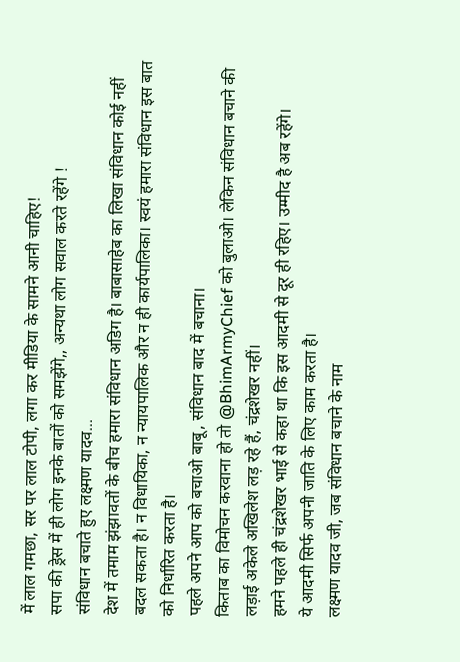में लाल गमछा, सर पर लाल टोपी, लगा कर मीडिया के सामने आनी चाहिए!
सपा की ड्रेस में ही लोग इनके बातों को समझेंगे,, अन्यथा लोग सवाल करते रहेंगे !
संविधान बचाते हुए लक्ष्मण यादव...
देश में तमाम झंझावतों के बीच हमारा संविधान अडिग है। बाबासाहेब का लिखा संविधान कोई नहीं बदल सकता है। न विधायिका, न न्यायपालिक और न ही कार्यपालिका। स्वयं हमारा संविधान इस बात को निर्धारित करता है।
पहले अपने आप को बचाओ बाबू, संविधान बाद में बचाना।
किताब का विमोचन करवाना हो तो @BhimArmyChief को बुलाओ। लेकिन संविधान बचाने की लड़ाई अकेले अखिलेश लड़ रहे हैं, चंद्रशेखर नहीं।
हमने पहले ही चंद्रशेखर भाई से कहा था कि इस आदमी से दूर ही रहिए। उम्मीद है अब रहेंगे।
ये आदमी सिर्फ अपनी जाति के लिए काम करता है।
लक्ष्मण यादव जी, जब संविधान बचाने के नाम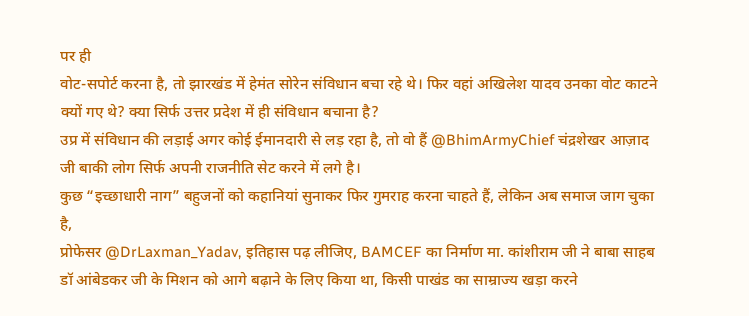पर ही
वोट-सपोर्ट करना है, तो झारखंड में हेमंत सोरेन संविधान बचा रहे थे। फिर वहां अखिलेश यादव उनका वोट काटने क्यों गए थे? क्या सिर्फ उत्तर प्रदेश में ही संविधान बचाना है?
उप्र में संविधान की लड़ाई अगर कोई ईमानदारी से लड़ रहा है, तो वो हैं @BhimArmyChief चंद्रशेखर आज़ाद जी बाकी लोग सिर्फ अपनी राजनीति सेट करने में लगे है।
कुछ “इच्छाधारी नाग” बहुजनों को कहानियां सुनाकर फिर गुमराह करना चाहते हैं, लेकिन अब समाज जाग चुका है,
प्रोफेसर @DrLaxman_Yadav, इतिहास पढ़ लीजिए, BAMCEF का निर्माण मा. कांशीराम जी ने बाबा साहब डॉ आंबेडकर जी के मिशन को आगे बढ़ाने के लिए किया था, किसी पाखंड का साम्राज्य खड़ा करने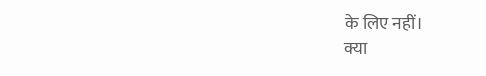के लिए नहीं।
क्या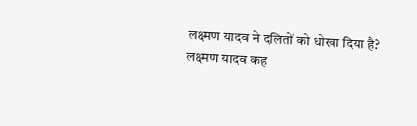लक्ष्मण यादव ने दलितों को धोखा दिया है?
लक्ष्मण यादव कह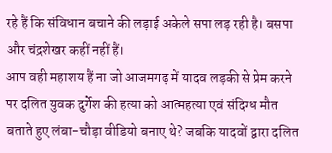रहे हैं कि संविधान बचाने की लड़ाई अकेले सपा लड़ रही है। बसपा और चंद्रशेखर कहीं नहीं हैं।
आप वही महाशय हैं ना जो आजमगढ़ में यादव लड़की से प्रेम करने पर दलित युवक दुर्गेश की हत्या को आत्महत्या एवं संदिग्ध मौत बताते हुए लंबा-चौड़ा वीडियो बनाए थे? जबकि यादवों द्वारा दलित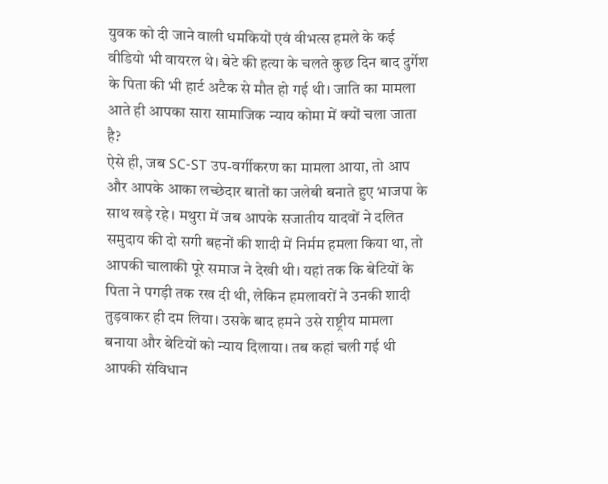युवक को दी जाने वाली धमकियों एवं वीभत्स हमले के कई वीडियो भी वायरल थे। बेटे की हत्या के चलते कुछ दिन बाद दुर्गेश के पिता की भी हार्ट अटैक से मौत हो गई थी। जाति का मामला आते ही आपका सारा सामाजिक न्याय कोमा में क्यों चला जाता है?
ऐसे ही, जब SC-ST उप-वर्गीकरण का मामला आया, तो आप और आपके आका लच्छेदार बातों का जलेबी बनाते हुए भाजपा के साथ खड़े रहे। मथुरा में जब आपके सजातीय यादवों ने दलित समुदाय की दो सगी बहनों की शादी में निर्मम हमला किया था, तो आपकी चालाकी पूरे समाज ने देखी थी। यहां तक कि बेटियों के पिता ने पगड़ी तक रख दी थी, लेकिन हमलावरों ने उनकी शादी तुड़वाकर ही दम लिया। उसके बाद हमने उसे राष्ट्रीय मामला बनाया और बेटियों को न्याय दिलाया। तब कहां चली गई थी आपकी संविधान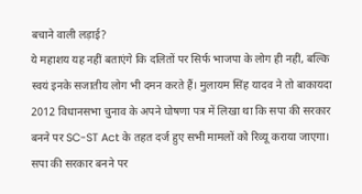बचाने वाली लड़ाई?
ये महाशय यह नहीं बताएंगे कि दलितों पर सिर्फ भाजपा के लोग ही नहीं, बल्कि स्वयं इनके सजातीय लोग भी दमन करते हैं। मुलायम सिंह यादव ने तो बाकायदा 2012 विधानसभा चुनाव के अपने घोषणा पत्र में लिखा था कि सपा की सरकार बनने पर SC-ST Act के तहत दर्ज हुए सभी मामलों को रिव्यू कराया जाएगा। सपा की सरकार बनने पर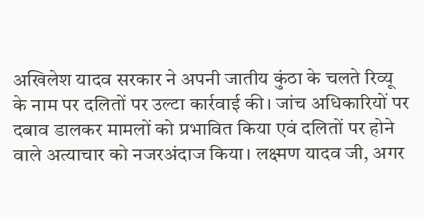अखिलेश यादव सरकार ने अपनी जातीय कुंठा के चलते रिव्यू के नाम पर दलितों पर उल्टा कार्रवाई की। जांच अधिकारियों पर दबाव डालकर मामलों को प्रभावित किया एवं दलितों पर होने वाले अत्याचार को नजरअंदाज किया। लक्ष्मण यादव जी, अगर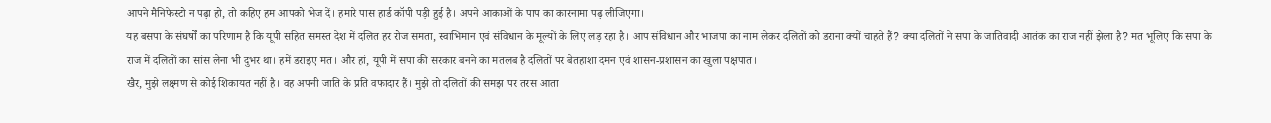आपने मैनिफेस्टो न पढ़ा हो, तो कहिए हम आपको भेज दें। हमारे पास हार्ड कॉपी पड़ी हुई है। अपने आकाओं के पाप का कारनामा पढ़ लीजिएगा।
यह बसपा के संघर्षों का परिणाम है कि यूपी सहित समस्त देश में दलित हर रोज समता, स्वाभिमान एवं संविधान के मूल्यों के लिए लड़ रहा है। आप संविधान और भाजपा का नाम लेकर दलितों को डराना क्यों चाहते हैं? क्या दलितों ने सपा के जातिवादी आतंक का राज नहीं झेला है? मत भूलिए कि सपा के राज में दलितों का सांस लेना भी दुभर था। हमें डराइए मत। और हां, यूपी में सपा की सरकार बनने का मतलब है दलितों पर बेतहाशा दमन एवं शासन-प्रशासन का खुला पक्षपात।
खैर, मुझे लक्ष्मण से कोई शिकायत नहीं है। वह अपनी जाति के प्रति वफादार हैं। मुझे तो दलितों की समझ पर तरस आता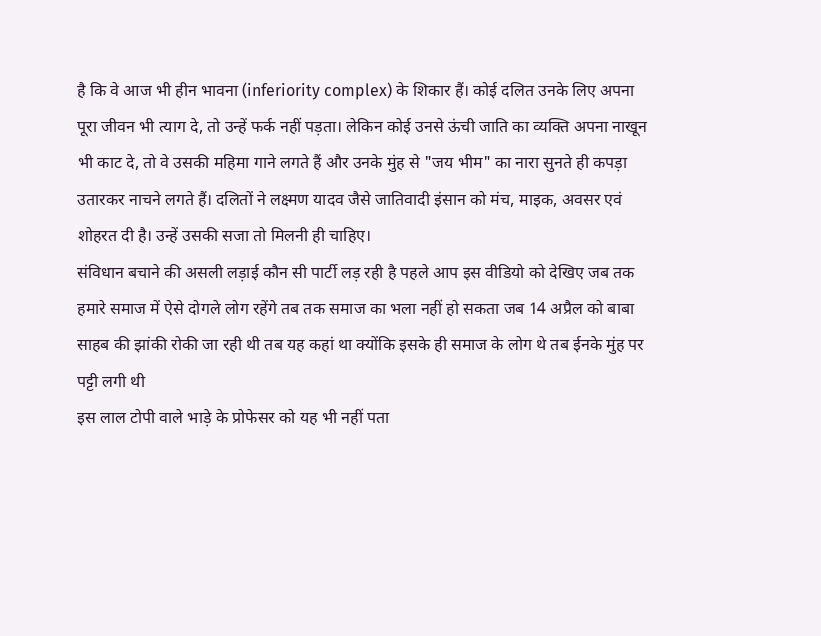है कि वे आज भी हीन भावना (inferiority complex) के शिकार हैं। कोई दलित उनके लिए अपना पूरा जीवन भी त्याग दे, तो उन्हें फर्क नहीं पड़ता। लेकिन कोई उनसे ऊंची जाति का व्यक्ति अपना नाखून भी काट दे, तो वे उसकी महिमा गाने लगते हैं और उनके मुंह से "जय भीम" का नारा सुनते ही कपड़ा उतारकर नाचने लगते हैं। दलितों ने लक्ष्मण यादव जैसे जातिवादी इंसान को मंच, माइक, अवसर एवं शोहरत दी है। उन्हें उसकी सजा तो मिलनी ही चाहिए।
संविधान बचाने की असली लड़ाई कौन सी पार्टी लड़ रही है पहले आप इस वीडियो को देखिए जब तक हमारे समाज में ऐसे दोगले लोग रहेंगे तब तक समाज का भला नहीं हो सकता जब 14 अप्रैल को बाबा साहब की झांकी रोकी जा रही थी तब यह कहां था क्योंकि इसके ही समाज के लोग थे तब ईनके मुंह पर पट्टी लगी थी
इस लाल टोपी वाले भाड़े के प्रोफेसर को यह भी नहीं पता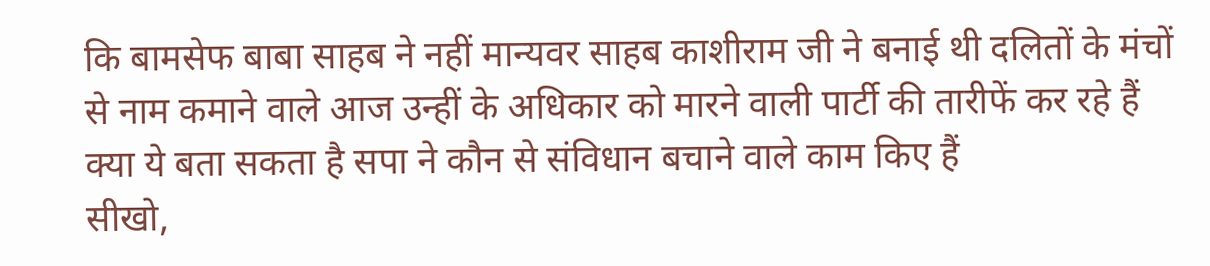कि बामसेफ बाबा साहब ने नहीं मान्यवर साहब काशीराम जी ने बनाई थी दलितों के मंचों से नाम कमाने वाले आज उन्हीं के अधिकार को मारने वाली पार्टी की तारीफें कर रहे हैं क्या ये बता सकता है सपा ने कौन से संविधान बचाने वाले काम किए हैं
सीखो,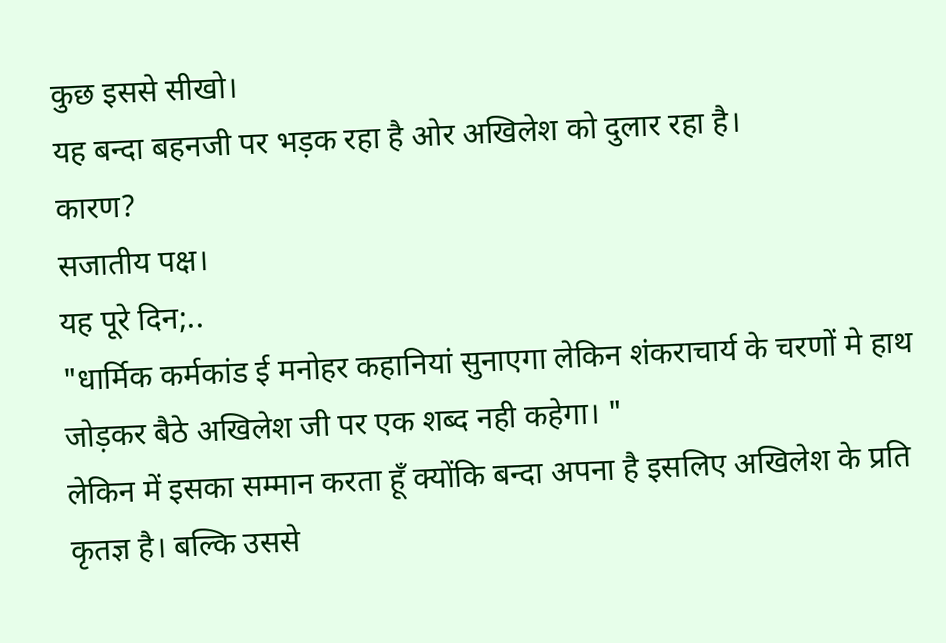कुछ इससे सीखो।
यह बन्दा बहनजी पर भड़क रहा है ओर अखिलेश को दुलार रहा है।
कारण?
सजातीय पक्ष।
यह पूरे दिन;..
"धार्मिक कर्मकांड ई मनोहर कहानियां सुनाएगा लेकिन शंकराचार्य के चरणों मे हाथ जोड़कर बैठे अखिलेश जी पर एक शब्द नही कहेगा। "
लेकिन में इसका सम्मान करता हूँ क्योंकि बन्दा अपना है इसलिए अखिलेश के प्रति कृतज्ञ है। बल्कि उससे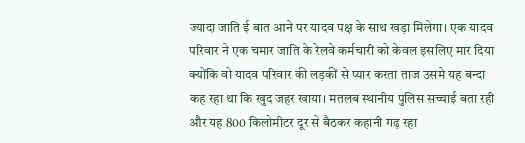ज्यादा जाति ई बात आने पर यादव पक्ष के साथ खड़ा मिलेगा। एक यादव परिवार ने एक चमार जाति के रेलवे कर्मचारी को केवल इसलिए मार दिया क्योंकि वो यादव परिवार की लड़कीं से प्यार करता ताज उसमे यह बन्दा कह रहा था कि खुद जहर खाया। मतलब स्थानीय पुलिस सच्चाई बता रही और यह 800 किलोमीटर दूर से बैठकर कहानी गढ़ रहा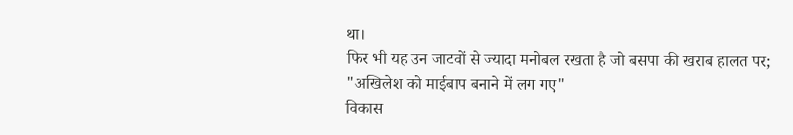था।
फिर भी यह उन जाटवों से ज्यादा मनोबल रखता है जो बसपा की खराब हालत पर;
"अखिलेश को माईबाप बनाने में लग गए"
विकास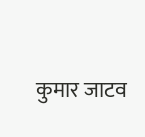कुमार जाटव